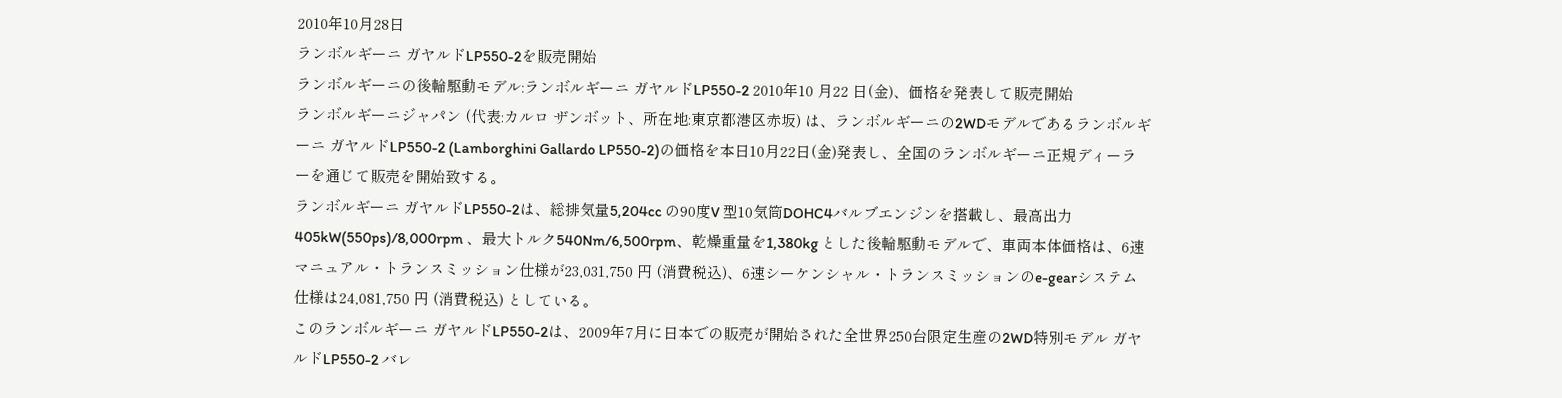2010年10月28日
ランボルギーニ ガヤルドLP550-2を販売開始
ランボルギーニの後輪駆動モデル:ランボルギーニ ガヤルドLP550-2 2010年10 月22 日(金)、価格を発表して販売開始
ランボルギーニジャパン (代表:カルロ ザンボット、所在地:東京都港区赤坂) は、ランボルギーニの2WDモデルであるランボルギーニ ガヤルドLP550-2 (Lamborghini Gallardo LP550-2)の価格を本日10月22日(金)発表し、全国のランボルギーニ正規ディーラーを通じて販売を開始致する。
ランボルギーニ ガヤルドLP550-2は、総排気量5,204cc の90度V 型10気筒DOHC4バルブエンジンを搭載し、最高出力405kW(550ps)/8,000rpm 、最大トルク540Nm/6,500rpm、乾燥重量を1,380kg とした後輪駆動モデルで、車両本体価格は、6速マニュアル・トランスミッション仕様が23,031,750 円 (消費税込)、6速シーケンシャル・トランスミッションのe-gearシステム仕様は24,081,750 円 (消費税込) としている。
このランボルギーニ ガヤルドLP550-2は、2009年7月に日本での販売が開始された全世界250台限定生産の2WD特別モデル ガヤルドLP550-2 バレ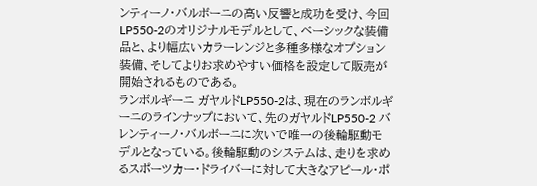ンティーノ・バルボーニの高い反響と成功を受け、今回LP550-2のオリジナルモデルとして、ベーシックな装備品と、より幅広いカラーレンジと多種多様なオプション装備、そしてよりお求めやすい価格を設定して販売が開始されるものである。
ランボルギーニ ガヤルドLP550-2は、現在のランボルギーニのラインナップにおいて、先のガヤルドLP550-2 バレンティーノ・バルボーニに次いで唯一の後輪駆動モデルとなっている。後輪駆動のシステムは、走りを求めるスポーツカー・ドライバーに対して大きなアピール・ポ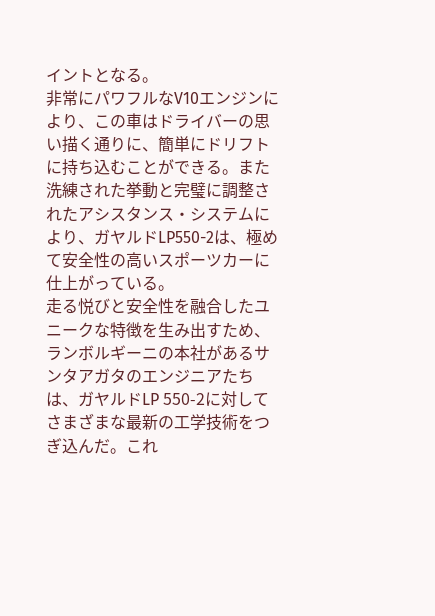イントとなる。
非常にパワフルなV10エンジンにより、この車はドライバーの思い描く通りに、簡単にドリフトに持ち込むことができる。また洗練された挙動と完璧に調整されたアシスタンス・システムにより、ガヤルドLP550-2は、極めて安全性の高いスポーツカーに仕上がっている。
走る悦びと安全性を融合したユニークな特徴を生み出すため、ランボルギーニの本社があるサンタアガタのエンジニアたちは、ガヤルドLP 550-2に対してさまざまな最新の工学技術をつぎ込んだ。これ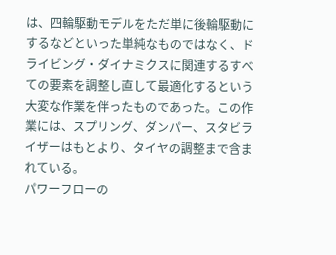は、四輪駆動モデルをただ単に後輪駆動にするなどといった単純なものではなく、ドライビング・ダイナミクスに関連するすべての要素を調整し直して最適化するという大変な作業を伴ったものであった。この作業には、スプリング、ダンパー、スタビライザーはもとより、タイヤの調整まで含まれている。
パワーフローの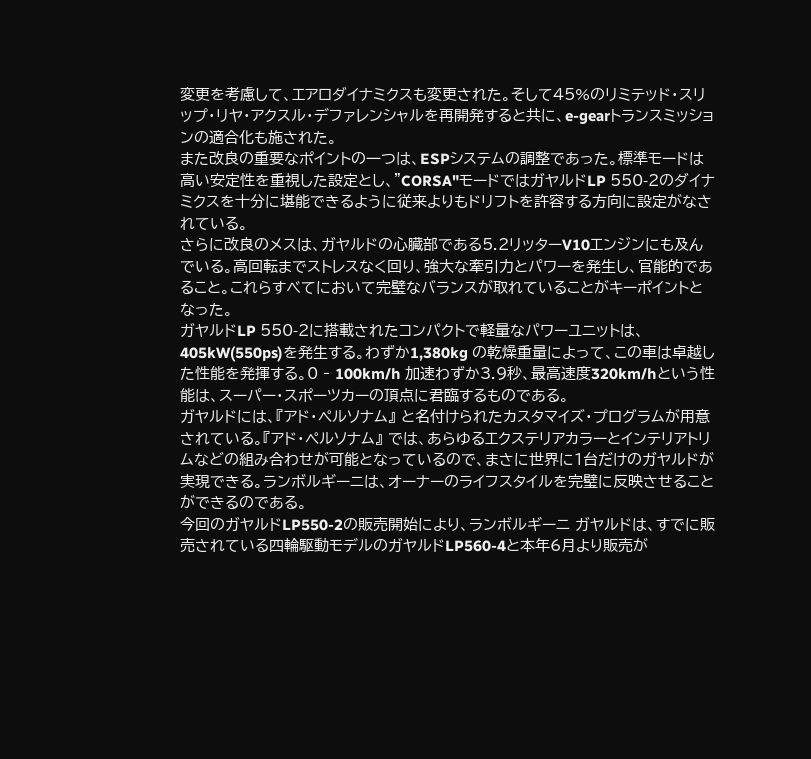変更を考慮して、エアロダイナミクスも変更された。そして45%のリミテッド・スリップ・リヤ・アクスル・デファレンシャルを再開発すると共に、e-gearトランスミッションの適合化も施された。
また改良の重要なポイントの一つは、ESPシステムの調整であった。標準モードは高い安定性を重視した設定とし、"CORSA"モードではガヤルドLP 550-2のダイナミクスを十分に堪能できるように従来よりもドリフトを許容する方向に設定がなされている。
さらに改良のメスは、ガヤルドの心臓部である5.2リッターV10エンジンにも及んでいる。高回転までストレスなく回り、強大な牽引力とパワーを発生し、官能的であること。これらすべてにおいて完璧なバランスが取れていることがキーポイントとなった。
ガヤルドLP 550-2に搭載されたコンパクトで軽量なパワーユニットは、405kW(550ps)を発生する。わずか1,380kg の乾燥重量によって、この車は卓越した性能を発揮する。0 ‐ 100km/h 加速わずか3.9秒、最高速度320km/hという性能は、スーパー・スポーツカーの頂点に君臨するものである。
ガヤルドには、『アド・ペルソナム』 と名付けられたカスタマイズ・プログラムが用意されている。『アド・ペルソナム』 では、あらゆるエクステリアカラーとインテリアトリムなどの組み合わせが可能となっているので、まさに世界に1台だけのガヤルドが実現できる。ランボルギーニは、オーナーのライフスタイルを完璧に反映させることができるのである。
今回のガヤルドLP550-2の販売開始により、ランボルギーニ ガヤルドは、すでに販売されている四輪駆動モデルのガヤルドLP560-4と本年6月より販売が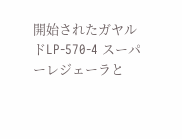開始されたガヤルドLP-570-4 スーパーレジェーラと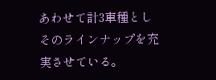あわせて計3車種としそのラインナップを充実させている。